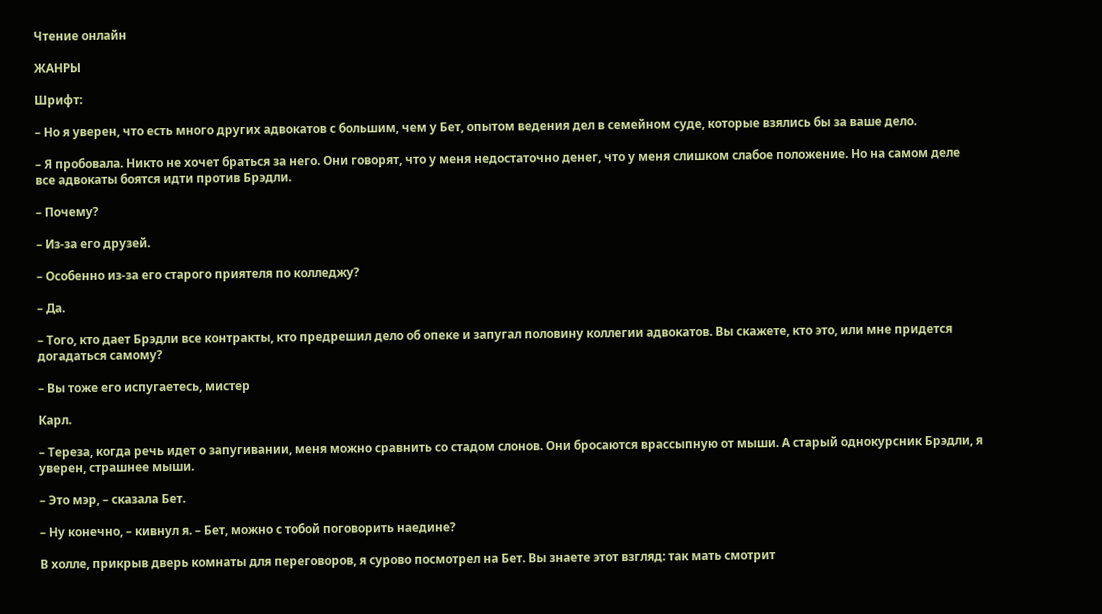Чтение онлайн

ЖАНРЫ

Шрифт:

– Но я уверен, что есть много других адвокатов с большим, чем у Бет, опытом ведения дел в семейном суде, которые взялись бы за ваше дело.

– Я пробовала. Никто не хочет браться за него. Они говорят, что у меня недостаточно денег, что у меня слишком слабое положение. Но на самом деле все адвокаты боятся идти против Брэдли.

– Почему?

– Из-за его друзей.

– Особенно из-за его старого приятеля по колледжу?

– Да.

– Того, кто дает Брэдли все контракты, кто предрешил дело об опеке и запугал половину коллегии адвокатов. Вы скажете, кто это, или мне придется догадаться самому?

– Вы тоже его испугаетесь, мистер

Карл.

– Тереза, когда речь идет о запугивании, меня можно сравнить со стадом слонов. Они бросаются врассыпную от мыши. А старый однокурсник Брэдли, я уверен, страшнее мыши.

– Это мэр, – сказала Бет.

– Ну конечно, – кивнул я. – Бет, можно с тобой поговорить наедине?

В холле, прикрыв дверь комнаты для переговоров, я сурово посмотрел на Бет. Вы знаете этот взгляд: так мать смотрит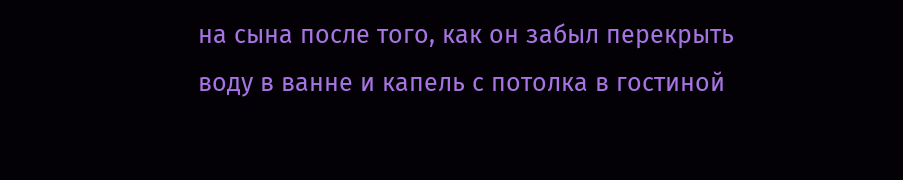на сына после того, как он забыл перекрыть воду в ванне и капель с потолка в гостиной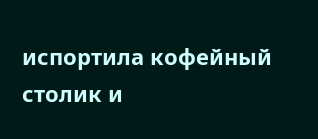испортила кофейный столик и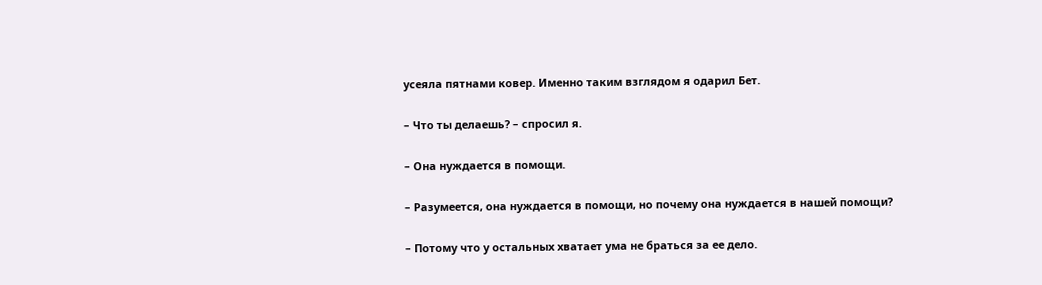усеяла пятнами ковер. Именно таким взглядом я одарил Бет.

– Что ты делаешь? – спросил я.

– Она нуждается в помощи.

– Разумеется, она нуждается в помощи, но почему она нуждается в нашей помощи?

– Потому что у остальных хватает ума не браться за ее дело.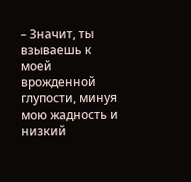– Значит, ты взываешь к моей врожденной глупости, минуя мою жадность и низкий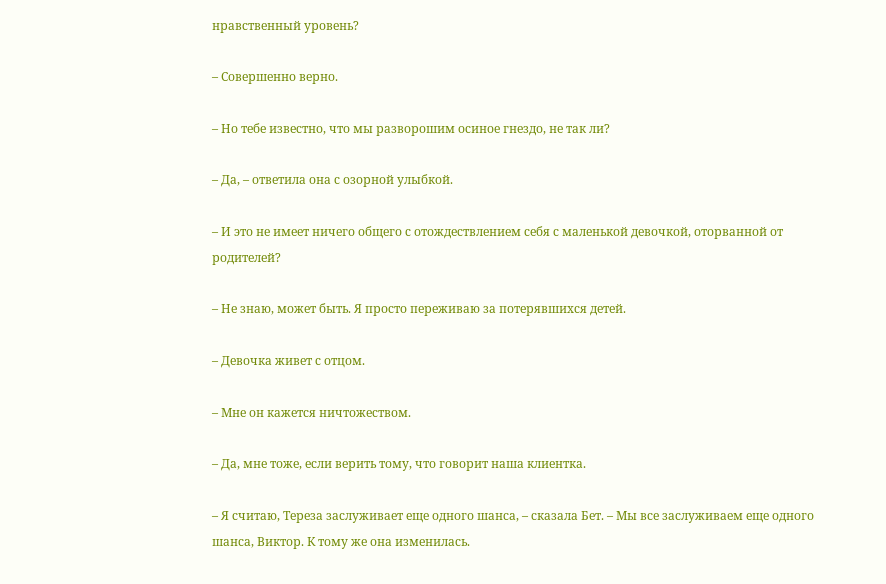нравственный уровень?

– Совершенно верно.

– Но тебе известно, что мы разворошим осиное гнездо, не так ли?

– Да, – ответила она с озорной улыбкой.

– И это не имеет ничего общего с отождествлением себя с маленькой девочкой, оторванной от родителей?

– Не знаю, может быть. Я просто переживаю за потерявшихся детей.

– Девочка живет с отцом.

– Мне он кажется ничтожеством.

– Да, мне тоже, если верить тому, что говорит наша клиентка.

– Я считаю, Тереза заслуживает еще одного шанса, – сказала Бет. – Мы все заслуживаем еще одного шанса, Виктор. К тому же она изменилась.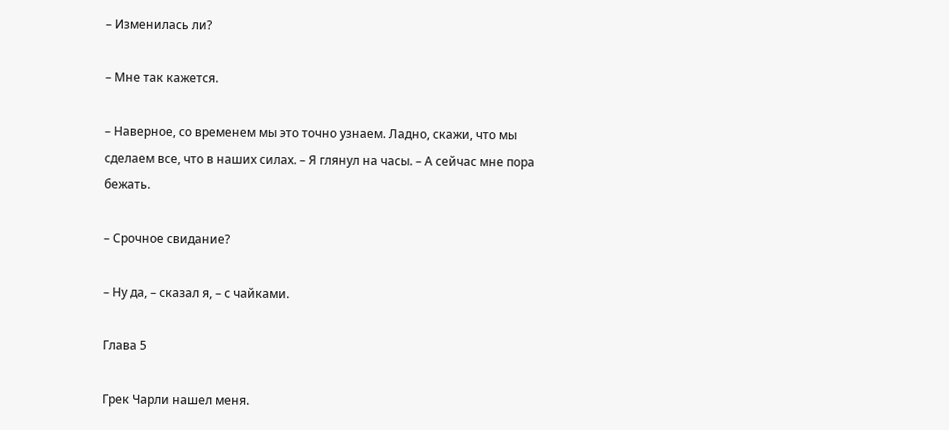– Изменилась ли?

– Мне так кажется.

– Наверное, со временем мы это точно узнаем. Ладно, скажи, что мы сделаем все, что в наших силах. – Я глянул на часы. – А сейчас мне пора бежать.

– Срочное свидание?

– Ну да, – сказал я, – с чайками.

Глава 5

Грек Чарли нашел меня.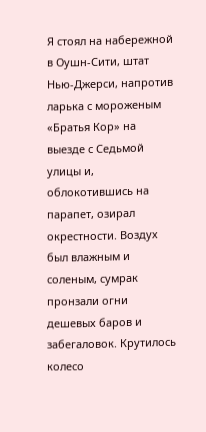Я стоял на набережной в Оушн-Сити, штат Нью-Джерси, напротив ларька с мороженым «Братья Кор» на выезде с Седьмой улицы и, облокотившись на парапет, озирал окрестности. Воздух был влажным и соленым, сумрак пронзали огни дешевых баров и забегаловок. Крутилось колесо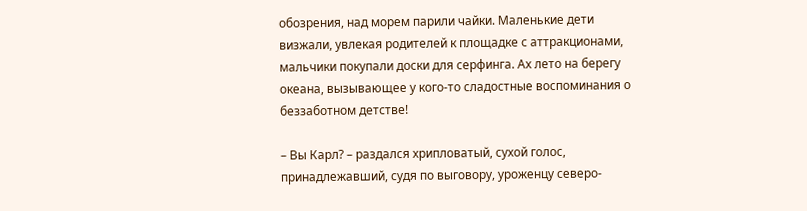обозрения, над морем парили чайки. Маленькие дети визжали, увлекая родителей к площадке с аттракционами, мальчики покупали доски для серфинга. Ах лето на берегу океана, вызывающее у кого-то сладостные воспоминания о беззаботном детстве!

– Вы Карл? – раздался хрипловатый, сухой голос, принадлежавший, судя по выговору, уроженцу северо-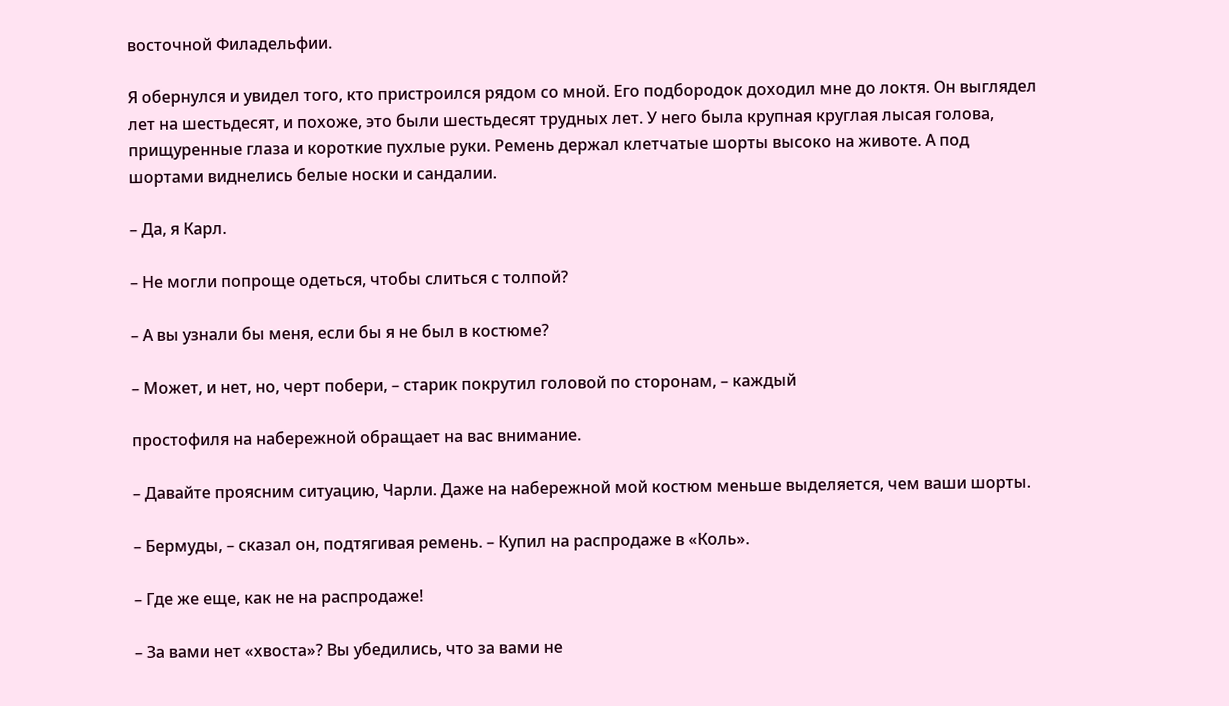восточной Филадельфии.

Я обернулся и увидел того, кто пристроился рядом со мной. Его подбородок доходил мне до локтя. Он выглядел лет на шестьдесят, и похоже, это были шестьдесят трудных лет. У него была крупная круглая лысая голова, прищуренные глаза и короткие пухлые руки. Ремень держал клетчатые шорты высоко на животе. А под шортами виднелись белые носки и сандалии.

– Да, я Карл.

– Не могли попроще одеться, чтобы слиться с толпой?

– А вы узнали бы меня, если бы я не был в костюме?

– Может, и нет, но, черт побери, – старик покрутил головой по сторонам, – каждый

простофиля на набережной обращает на вас внимание.

– Давайте проясним ситуацию, Чарли. Даже на набережной мой костюм меньше выделяется, чем ваши шорты.

– Бермуды, – сказал он, подтягивая ремень. – Купил на распродаже в «Коль».

– Где же еще, как не на распродаже!

– За вами нет «хвоста»? Вы убедились, что за вами не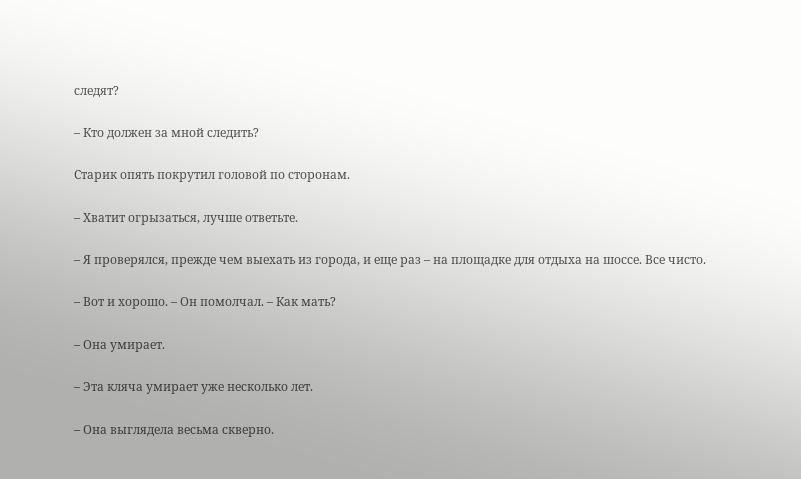следят?

– Кто должен за мной следить?

Старик опять покрутил головой по сторонам.

– Хватит огрызаться, лучше ответьте.

– Я проверялся, прежде чем выехать из города, и еще раз – на площадке для отдыха на шоссе. Все чисто.

– Вот и хорошо. – Он помолчал. – Как мать?

– Она умирает.

– Эта кляча умирает уже несколько лет.

– Она выглядела весьма скверно.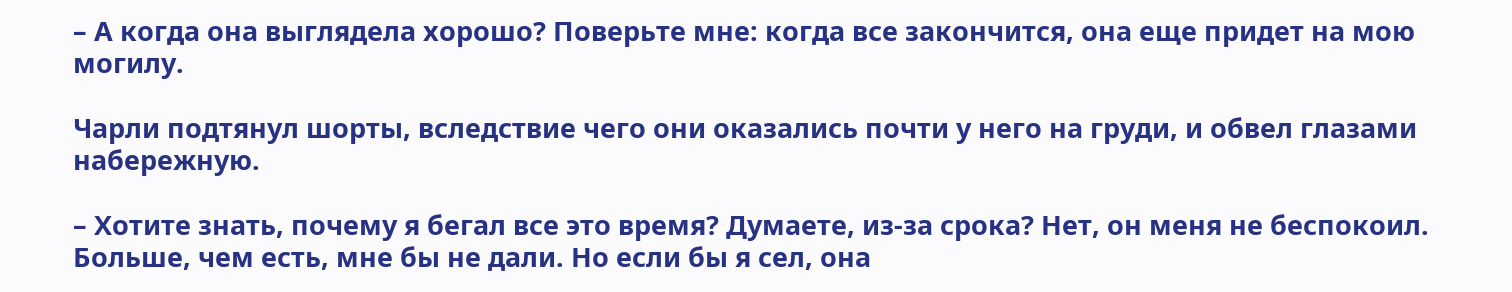– А когда она выглядела хорошо? Поверьте мне: когда все закончится, она еще придет на мою могилу.

Чарли подтянул шорты, вследствие чего они оказались почти у него на груди, и обвел глазами набережную.

– Хотите знать, почему я бегал все это время? Думаете, из-за срока? Нет, он меня не беспокоил. Больше, чем есть, мне бы не дали. Но если бы я сел, она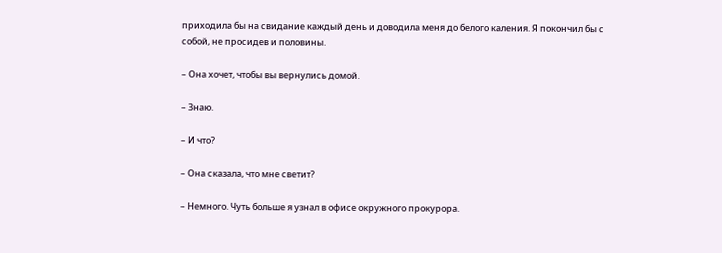приходила бы на свидание каждый день и доводила меня до белого каления. Я покончил бы с собой, не просидев и половины.

– Она хочет, чтобы вы вернулись домой.

– Знаю.

– И что?

– Она сказала, что мне светит?

– Немного. Чуть больше я узнал в офисе окружного прокурора.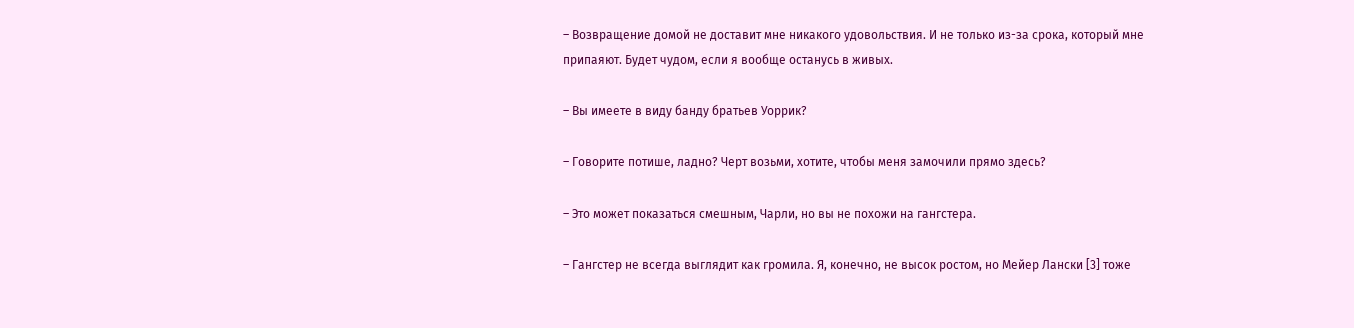– Возвращение домой не доставит мне никакого удовольствия. И не только из-за срока, который мне припаяют. Будет чудом, если я вообще останусь в живых.

– Вы имеете в виду банду братьев Уоррик?

– Говорите потише, ладно? Черт возьми, хотите, чтобы меня замочили прямо здесь?

– Это может показаться смешным, Чарли, но вы не похожи на гангстера.

– Гангстер не всегда выглядит как громила. Я, конечно, не высок ростом, но Мейер Лански [3] тоже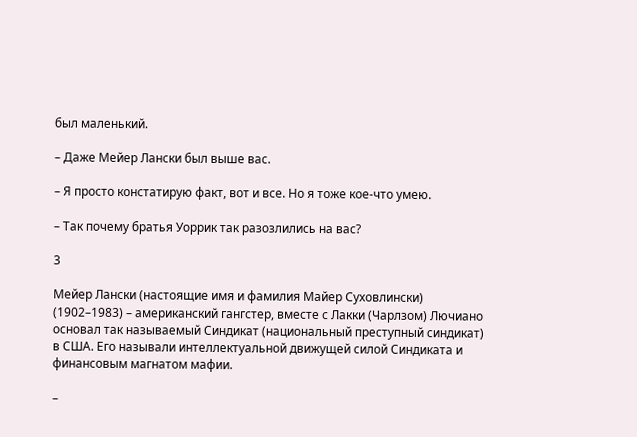был маленький.

– Даже Мейер Лански был выше вас.

– Я просто констатирую факт, вот и все. Но я тоже кое-что умею.

– Так почему братья Уоррик так разозлились на вас?

3

Мейер Лански (настоящие имя и фамилия Майер Суховлински) (1902–1983) – американский гангстер, вместе с Лакки (Чарлзом) Лючиано основал так называемый Синдикат (национальный преступный синдикат) в США. Его называли интеллектуальной движущей силой Синдиката и финансовым магнатом мафии.

–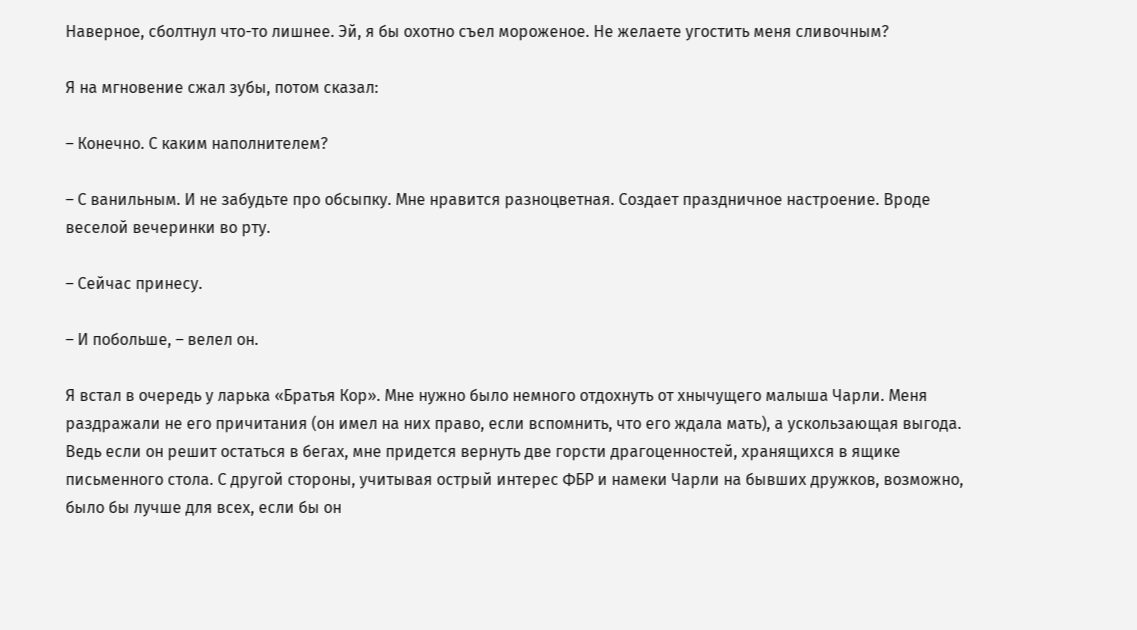Наверное, сболтнул что-то лишнее. Эй, я бы охотно съел мороженое. Не желаете угостить меня сливочным?

Я на мгновение сжал зубы, потом сказал:

– Конечно. С каким наполнителем?

– С ванильным. И не забудьте про обсыпку. Мне нравится разноцветная. Создает праздничное настроение. Вроде веселой вечеринки во рту.

– Сейчас принесу.

– И побольше, – велел он.

Я встал в очередь у ларька «Братья Кор». Мне нужно было немного отдохнуть от хнычущего малыша Чарли. Меня раздражали не его причитания (он имел на них право, если вспомнить, что его ждала мать), а ускользающая выгода. Ведь если он решит остаться в бегах, мне придется вернуть две горсти драгоценностей, хранящихся в ящике письменного стола. С другой стороны, учитывая острый интерес ФБР и намеки Чарли на бывших дружков, возможно, было бы лучше для всех, если бы он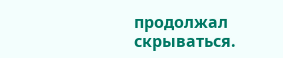продолжал скрываться.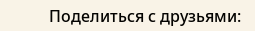Поделиться с друзьями: